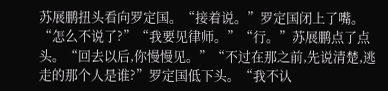苏展鹏扭头看向罗定国。“接着说。”罗定国闭上了嘴。“怎么不说了?”“我要见律师。”“行。”苏展鹏点了点头。“回去以后,你慢慢见。”“不过在那之前,先说清楚,逃走的那个人是谁?”罗定国低下头。“我不认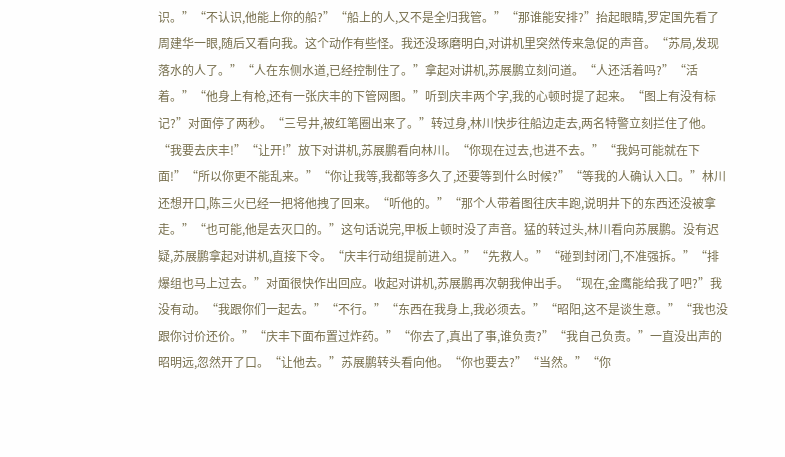识。”“不认识,他能上你的船?”“船上的人,又不是全归我管。”“那谁能安排?”抬起眼睛,罗定国先看了周建华一眼,随后又看向我。这个动作有些怪。我还没琢磨明白,对讲机里突然传来急促的声音。“苏局,发现落水的人了。”“人在东侧水道,已经控制住了。”拿起对讲机,苏展鹏立刻问道。“人还活着吗?”“活着。”“他身上有枪,还有一张庆丰的下管网图。”听到庆丰两个字,我的心顿时提了起来。“图上有没有标记?”对面停了两秒。“三号井,被红笔圈出来了。”转过身,林川快步往船边走去,两名特警立刻拦住了他。“我要去庆丰!”“让开!”放下对讲机,苏展鹏看向林川。“你现在过去,也进不去。”“我妈可能就在下面!”“所以你更不能乱来。”“你让我等,我都等多久了,还要等到什么时候?”“等我的人确认入口。”林川还想开口,陈三火已经一把将他拽了回来。“听他的。”“那个人带着图往庆丰跑,说明井下的东西还没被拿走。”“也可能,他是去灭口的。”这句话说完,甲板上顿时没了声音。猛的转过头,林川看向苏展鹏。没有迟疑,苏展鹏拿起对讲机,直接下令。“庆丰行动组提前进入。”“先救人。”“碰到封闭门,不准强拆。”“排爆组也马上过去。”对面很快作出回应。收起对讲机,苏展鹏再次朝我伸出手。“现在,金鹰能给我了吧?”我没有动。“我跟你们一起去。”“不行。”“东西在我身上,我必须去。”“昭阳,这不是谈生意。”“我也没跟你讨价还价。”“庆丰下面布置过炸药。”“你去了,真出了事,谁负责?”“我自己负责。”一直没出声的昭明远,忽然开了口。“让他去。”苏展鹏转头看向他。“你也要去?”“当然。”“你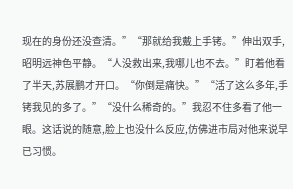现在的身份还没查清。”“那就给我戴上手铐。”伸出双手,昭明远神色平静。“人没救出来,我哪儿也不去。”盯着他看了半天,苏展鹏才开口。“你倒是痛快。”“活了这么多年,手铐我见的多了。”“没什么稀奇的。”我忍不住多看了他一眼。这话说的随意,脸上也没什么反应,仿佛进市局对他来说早已习惯。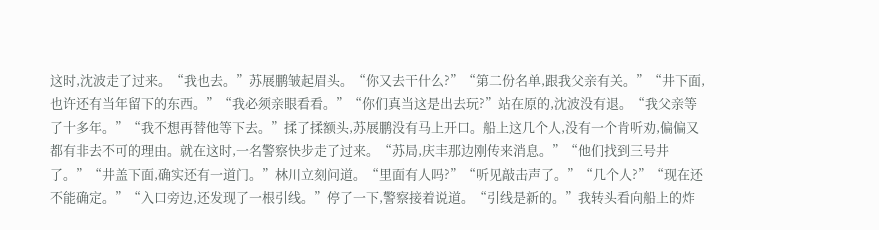这时,沈波走了过来。“我也去。”苏展鹏皱起眉头。“你又去干什么?”“第二份名单,跟我父亲有关。”“井下面,也许还有当年留下的东西。”“我必须亲眼看看。”“你们真当这是出去玩?”站在原的,沈波没有退。“我父亲等了十多年。”“我不想再替他等下去。”揉了揉额头,苏展鹏没有马上开口。船上这几个人,没有一个肯听劝,偏偏又都有非去不可的理由。就在这时,一名警察快步走了过来。“苏局,庆丰那边刚传来消息。”“他们找到三号井了。”“井盖下面,确实还有一道门。”林川立刻问道。“里面有人吗?”“听见敲击声了。”“几个人?”“现在还不能确定。”“入口旁边,还发现了一根引线。”停了一下,警察接着说道。“引线是新的。”我转头看向船上的炸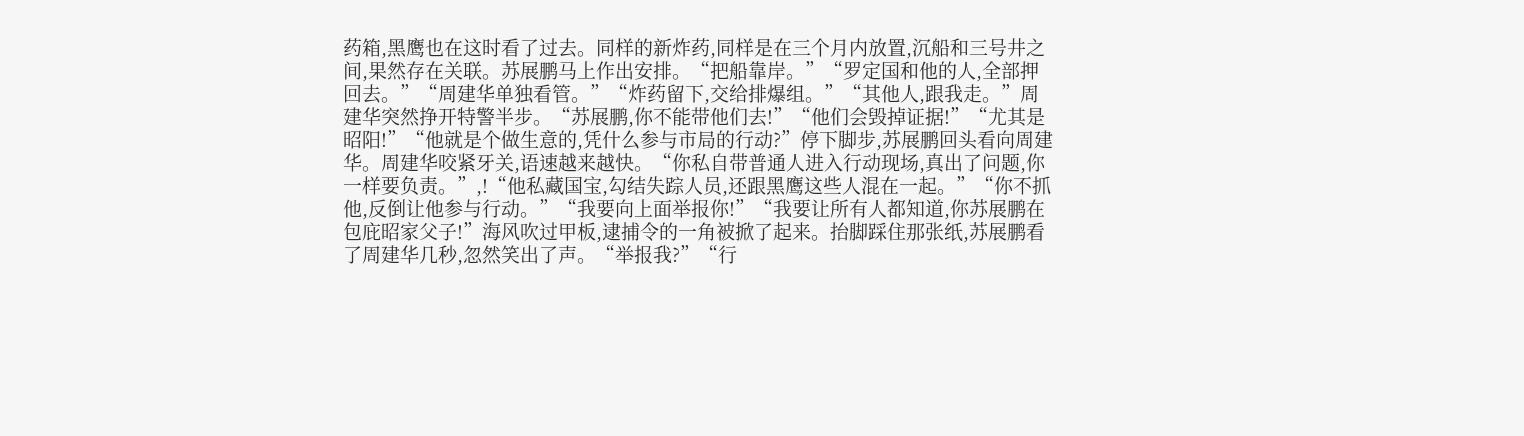药箱,黑鹰也在这时看了过去。同样的新炸药,同样是在三个月内放置,沉船和三号井之间,果然存在关联。苏展鹏马上作出安排。“把船靠岸。”“罗定国和他的人,全部押回去。”“周建华单独看管。”“炸药留下,交给排爆组。”“其他人,跟我走。”周建华突然挣开特警半步。“苏展鹏,你不能带他们去!”“他们会毁掉证据!”“尤其是昭阳!”“他就是个做生意的,凭什么参与市局的行动?”停下脚步,苏展鹏回头看向周建华。周建华咬紧牙关,语速越来越快。“你私自带普通人进入行动现场,真出了问题,你一样要负责。”,!“他私藏国宝,勾结失踪人员,还跟黑鹰这些人混在一起。”“你不抓他,反倒让他参与行动。”“我要向上面举报你!”“我要让所有人都知道,你苏展鹏在包庇昭家父子!”海风吹过甲板,逮捕令的一角被掀了起来。抬脚踩住那张纸,苏展鹏看了周建华几秒,忽然笑出了声。“举报我?”“行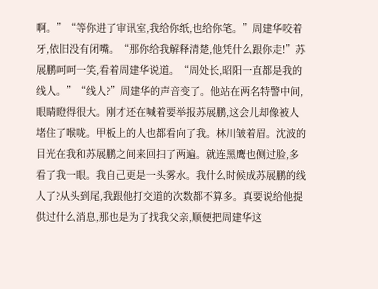啊。”“等你进了审讯室,我给你纸,也给你笔。”周建华咬着牙,依旧没有闭嘴。“那你给我解释清楚,他凭什么跟你走!”苏展鹏呵呵一笑,看着周建华说道。“周处长,昭阳一直都是我的线人。”“线人?”周建华的声音变了。他站在两名特警中间,眼睛瞪得很大。刚才还在喊着要举报苏展鹏,这会儿却像被人堵住了喉咙。甲板上的人也都看向了我。林川皱着眉。沈波的目光在我和苏展鹏之间来回扫了两遍。就连黑鹰也侧过脸,多看了我一眼。我自己更是一头雾水。我什么时候成苏展鹏的线人了?从头到尾,我跟他打交道的次数都不算多。真要说给他提供过什么消息,那也是为了找我父亲,顺便把周建华这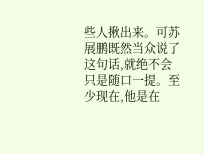些人揪出来。可苏展鹏既然当众说了这句话,就绝不会只是随口一提。至少现在,他是在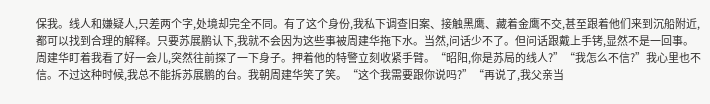保我。线人和嫌疑人,只差两个字,处境却完全不同。有了这个身份,我私下调查旧案、接触黑鹰、藏着金鹰不交,甚至跟着他们来到沉船附近,都可以找到合理的解释。只要苏展鹏认下,我就不会因为这些事被周建华拖下水。当然,问话少不了。但问话跟戴上手铐,显然不是一回事。周建华盯着我看了好一会儿,突然往前探了一下身子。押着他的特警立刻收紧手臂。“昭阳,你是苏局的线人?”“我怎么不信?”我心里也不信。不过这种时候,我总不能拆苏展鹏的台。我朝周建华笑了笑。“这个我需要跟你说吗?”“再说了,我父亲当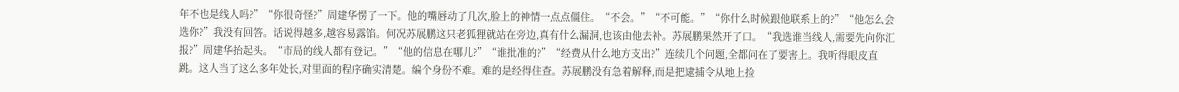年不也是线人吗?”“你很奇怪?”周建华愣了一下。他的嘴唇动了几次,脸上的神情一点点僵住。“不会。”“不可能。”“你什么时候跟他联系上的?”“他怎么会选你?”我没有回答。话说得越多,越容易露馅。何况苏展鹏这只老狐狸就站在旁边,真有什么漏洞,也该由他去补。苏展鹏果然开了口。“我选谁当线人,需要先向你汇报?”周建华抬起头。“市局的线人都有登记。”“他的信息在哪儿?”“谁批准的?”“经费从什么地方支出?”连续几个问题,全都问在了要害上。我听得眼皮直跳。这人当了这么多年处长,对里面的程序确实清楚。编个身份不难。难的是经得住查。苏展鹏没有急着解释,而是把逮捕令从地上捡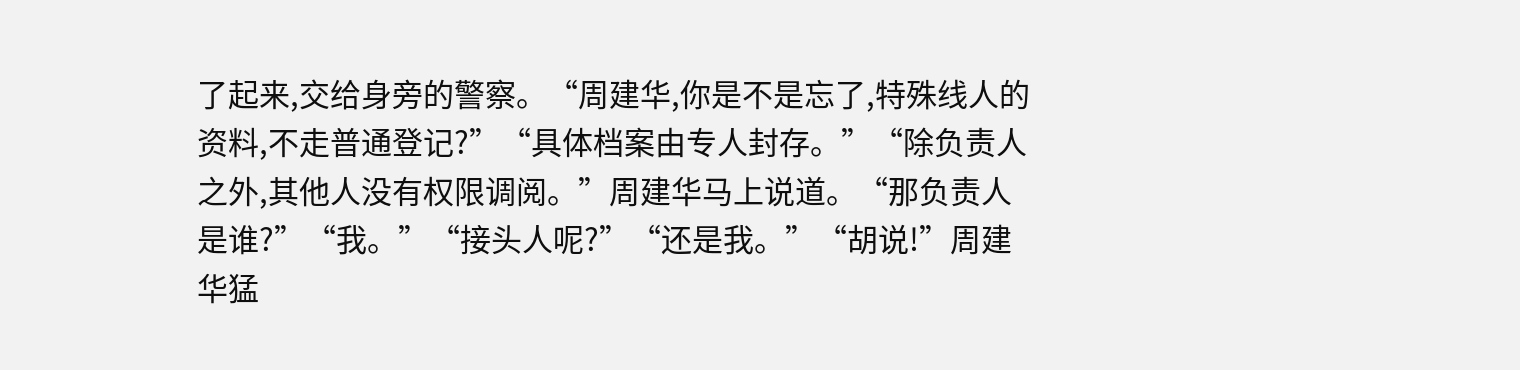了起来,交给身旁的警察。“周建华,你是不是忘了,特殊线人的资料,不走普通登记?”“具体档案由专人封存。”“除负责人之外,其他人没有权限调阅。”周建华马上说道。“那负责人是谁?”“我。”“接头人呢?”“还是我。”“胡说!”周建华猛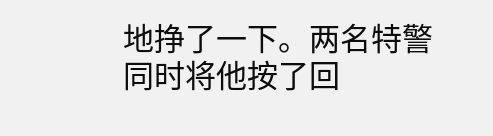地挣了一下。两名特警同时将他按了回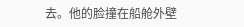去。他的脸撞在船舱外壁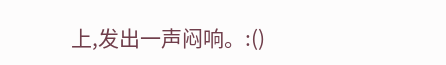上,发出一声闷响。:()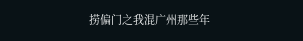捞偏门之我混广州那些年